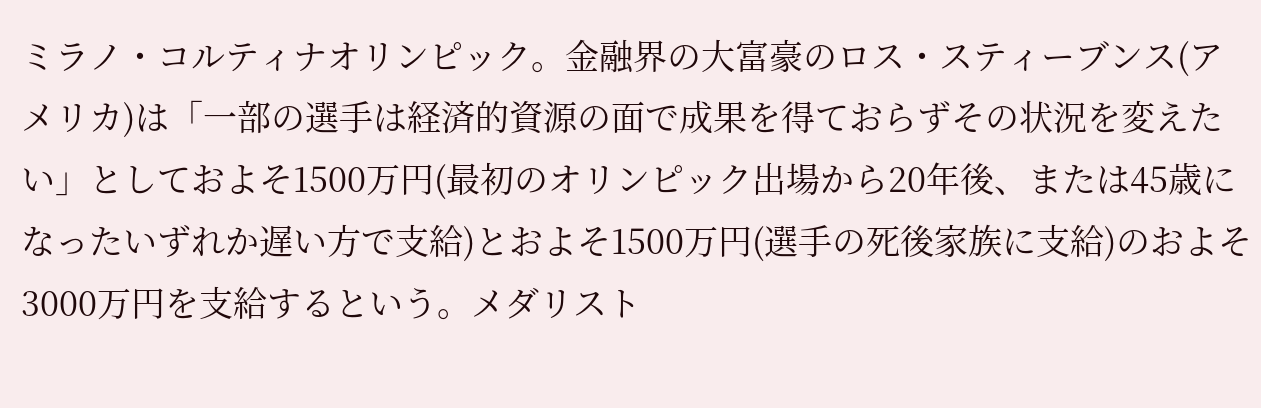ミラノ・コルティナオリンピック。金融界の大富豪のロス・スティーブンス(アメリカ)は「一部の選手は経済的資源の面で成果を得ておらずその状況を変えたい」としておよそ1500万円(最初のオリンピック出場から20年後、または45歳になったいずれか遅い方で支給)とおよそ1500万円(選手の死後家族に支給)のおよそ3000万円を支給するという。メダリスト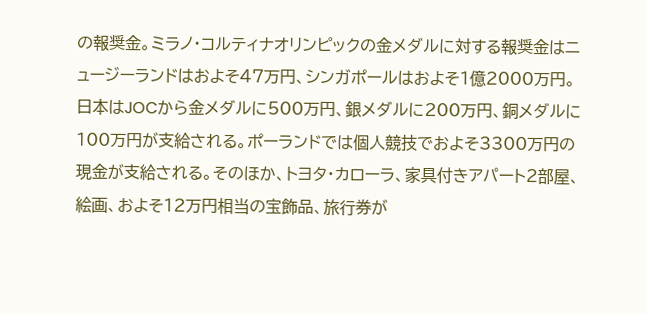の報奨金。ミラノ・コルティナオリンピックの金メダルに対する報奨金はニュージーランドはおよそ47万円、シンガポールはおよそ1億2000万円。日本はJOCから金メダルに500万円、銀メダルに200万円、銅メダルに100万円が支給される。ポーランドでは個人競技でおよそ3300万円の現金が支給される。そのほか、トヨタ・カローラ、家具付きアパート2部屋、絵画、およそ12万円相当の宝飾品、旅行券が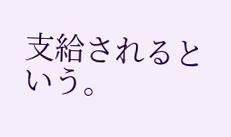支給されるという。